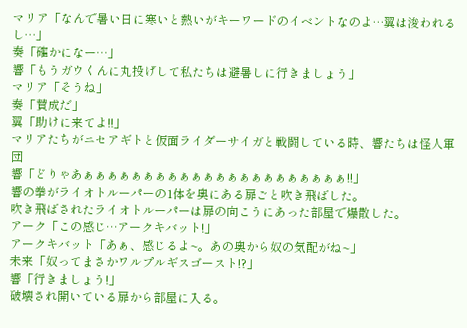マリア「なんで暑い日に寒いと熱いがキーワードのイベントなのよ…翼は浚われるし…」
奏「確かになー…」
響「もうガウくんに丸投げして私たちは避暑しに行きましょう」
マリア「そうね」
奏「賛成だ」
翼「助けに来てよ!!」
マリアたちがニセアギトと仮面ライダーサイガと戦闘している時、響たちは怪人軍団
響「どりゃあぁぁぁぁぁぁぁぁぁぁぁぁぁぁぁぁぁぁぁぁぁぁ!!」
響の拳がライオトルーパーの1体を奥にある扉ごと吹き飛ばした。
吹き飛ばされたライオトルーパーは扉の向こうにあった部屋で爆散した。
アーク「この感じ…アークキバット!」
アークキバット「あぁ、感じるよ~。あの奥から奴の気配がね~」
未来「奴ってまさかワルプルギスゴースト!?」
響「行きましょう!」
破壊され開いている扉から部屋に入る。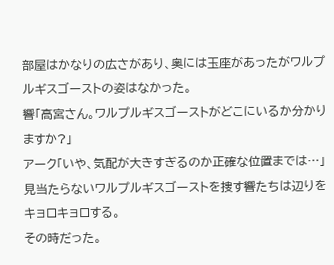部屋はかなりの広さがあり、奥には玉座があったがワルプルギスゴーストの姿はなかった。
響「高宮さん。ワルプルギスゴーストがどこにいるか分かりますか?」
アーク「いや、気配が大きすぎるのか正確な位置までは…」
見当たらないワルプルギスゴーストを捜す響たちは辺りをキョロキョロする。
その時だった。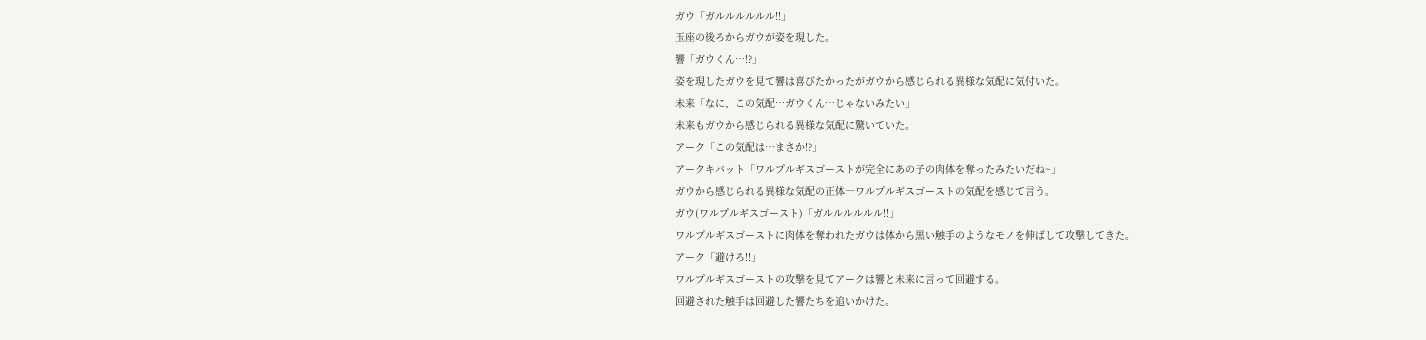ガウ「ガルルルルルル!!」
玉座の後ろからガウが姿を現した。
響「ガウくん…!?」
姿を現したガウを見て響は喜びたかったがガウから感じられる異様な気配に気付いた。
未来「なに、この気配…ガウくん…じゃないみたい」
未来もガウから感じられる異様な気配に驚いていた。
アーク「この気配は…まさか!?」
アークキバット「ワルプルギスゴーストが完全にあの子の肉体を奪ったみたいだね~」
ガウから感じられる異様な気配の正体―ワルプルギスゴーストの気配を感じて言う。
ガウ(ワルプルギスゴースト)「ガルルルルルル!!」
ワルプルギスゴーストに肉体を奪われたガウは体から黒い触手のようなモノを伸ばして攻撃してきた。
アーク「避けろ!!」
ワルプルギスゴーストの攻撃を見てアークは響と未来に言って回避する。
回避された触手は回避した響たちを追いかけた。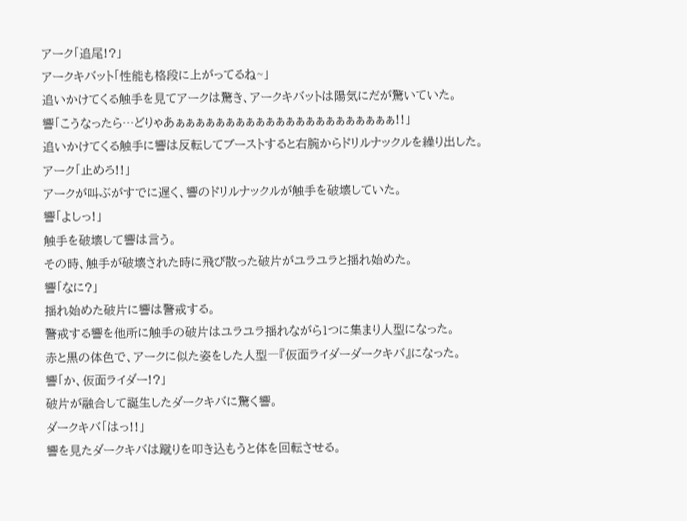アーク「追尾!?」
アークキバット「性能も格段に上がってるね~」
追いかけてくる触手を見てアークは驚き、アークキバットは陽気にだが驚いていた。
響「こうなったら…どりゃあぁぁぁぁぁぁぁぁぁぁぁぁぁぁぁぁぁぁぁぁぁぁ!!」
追いかけてくる触手に響は反転してブーストすると右腕からドリルナックルを繰り出した。
アーク「止めろ!!」
アークが叫ぶがすでに遅く、響のドリルナックルが触手を破壊していた。
響「よしっ!」
触手を破壊して響は言う。
その時、触手が破壊された時に飛び散った破片がユラユラと揺れ始めた。
響「なに?」
揺れ始めた破片に響は警戒する。
警戒する響を他所に触手の破片はユラユラ揺れながら1つに集まり人型になった。
赤と黒の体色で、アークに似た姿をした人型―『仮面ライダーダークキバ』になった。
響「か、仮面ライダー!?」
破片が融合して誕生したダークキバに驚く響。
ダークキバ「はっ!!」
響を見たダークキバは蹴りを叩き込もうと体を回転させる。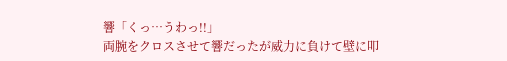響「くっ…うわっ!!」
両腕をクロスさせて響だったが威力に負けて壁に叩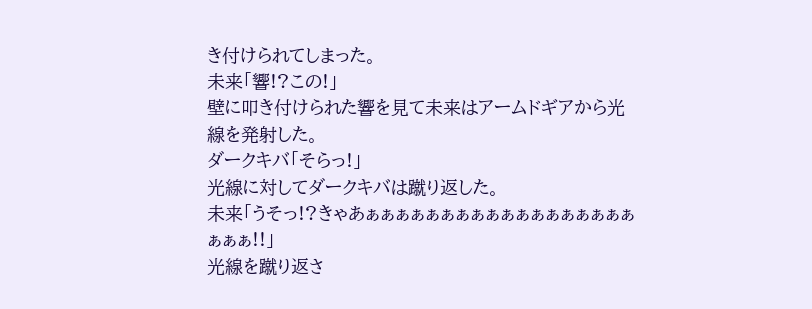き付けられてしまった。
未来「響!?この!」
壁に叩き付けられた響を見て未来はアームドギアから光線を発射した。
ダークキバ「そらっ!」
光線に対してダークキバは蹴り返した。
未来「うそっ!?きゃあぁぁぁぁぁぁぁぁぁぁぁぁぁぁぁぁぁぁぁぁぁ!!」
光線を蹴り返さ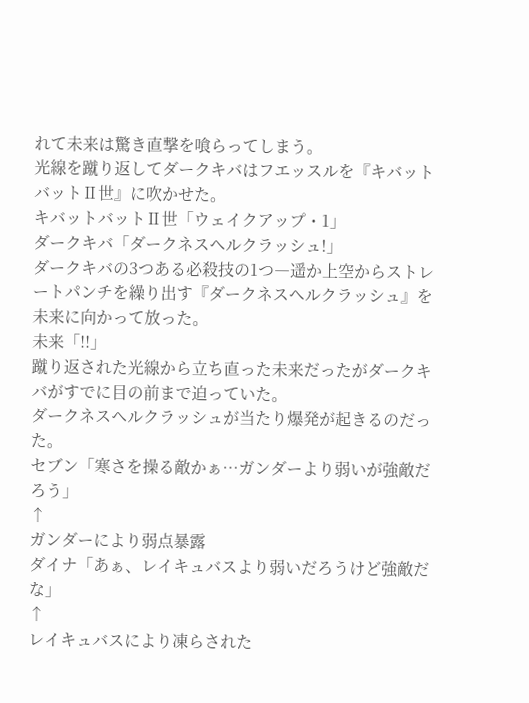れて未来は驚き直撃を喰らってしまう。
光線を蹴り返してダークキバはフエッスルを『キバットバットⅡ世』に吹かせた。
キバットバットⅡ世「ウェイクアップ・1」
ダークキバ「ダークネスヘルクラッシュ!」
ダークキバの3つある必殺技の1つ―遥か上空からストレートパンチを繰り出す『ダークネスヘルクラッシュ』を未来に向かって放った。
未来「!!」
蹴り返された光線から立ち直った未来だったがダークキバがすでに目の前まで迫っていた。
ダークネスヘルクラッシュが当たり爆発が起きるのだった。
セブン「寒さを操る敵かぁ…ガンダーより弱いが強敵だろう」
↑
ガンダーにより弱点暴露
ダイナ「あぁ、レイキュバスより弱いだろうけど強敵だな」
↑
レイキュバスにより凍らされた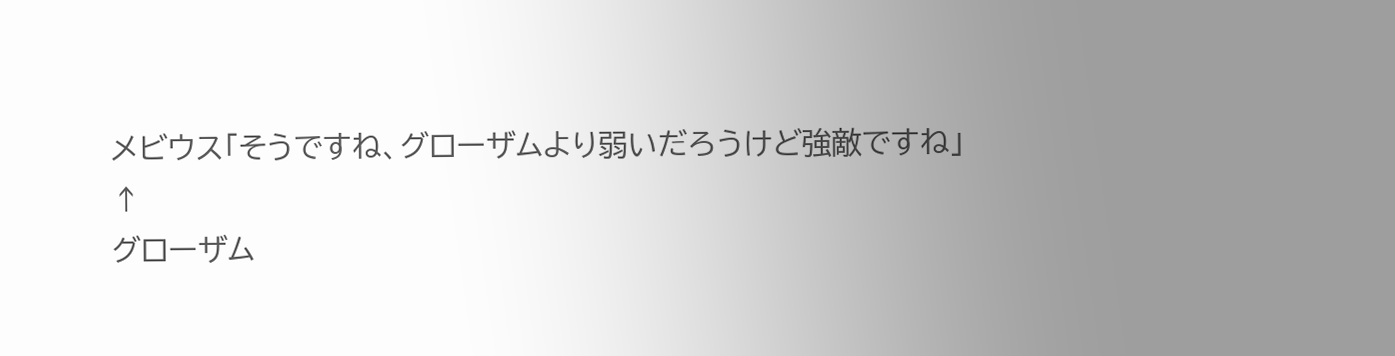メビウス「そうですね、グローザムより弱いだろうけど強敵ですね」
↑
グローザム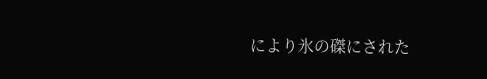により氷の磔にされた